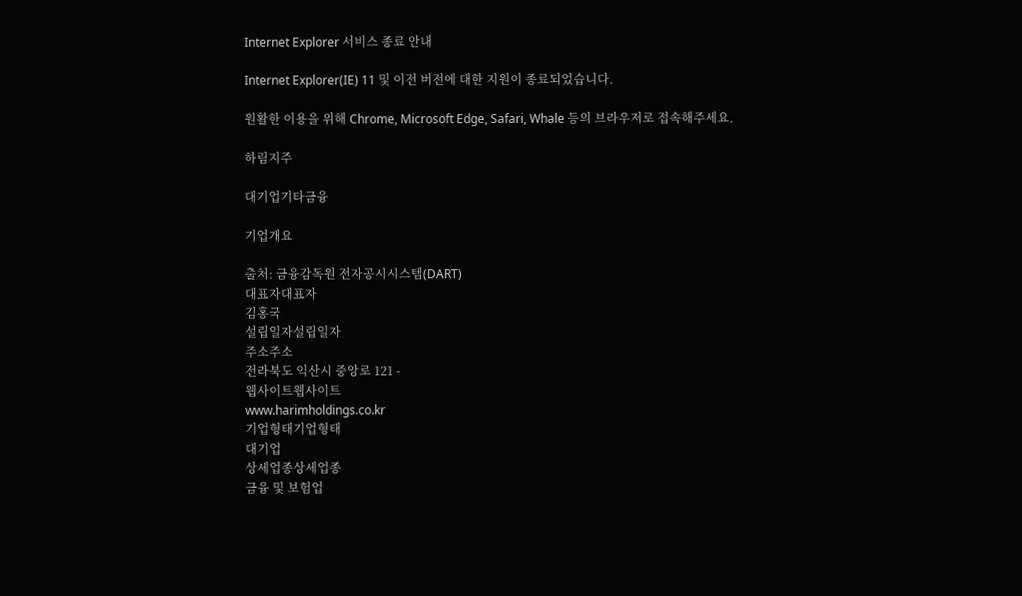Internet Explorer 서비스 종료 안내

Internet Explorer(IE) 11 및 이전 버전에 대한 지원이 종료되었습니다.

원활한 이용을 위해 Chrome, Microsoft Edge, Safari, Whale 등의 브라우저로 접속해주세요.

하림지주

대기업기타금융

기업개요

출처: 금융감독원 전자공시시스템(DART)
대표자대표자
김홍국
설립일자설립일자
주소주소
전라북도 익산시 중앙로 121 -
웹사이트웹사이트
www.harimholdings.co.kr
기업형태기업형태
대기업
상세업종상세업종
금융 및 보험업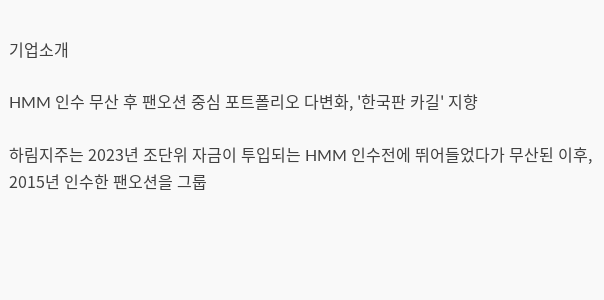기업소개

HMM 인수 무산 후 팬오션 중심 포트폴리오 다변화, '한국판 카길' 지향

하림지주는 2023년 조단위 자금이 투입되는 HMM 인수전에 뛰어들었다가 무산된 이후, 2015년 인수한 팬오션을 그룹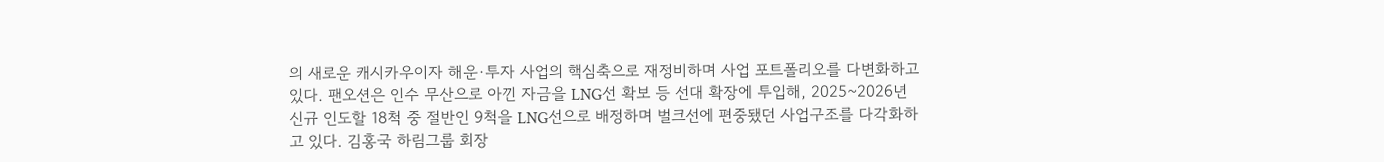의 새로운 캐시카우이자 해운·투자 사업의 핵심축으로 재정비하며 사업 포트폴리오를 다변화하고 있다. 팬오션은 인수 무산으로 아낀 자금을 LNG선 확보 등 선대 확장에 투입해, 2025~2026년 신규 인도할 18척 중 절반인 9척을 LNG선으로 배정하며 벌크선에 편중됐던 사업구조를 다각화하고 있다. 김홍국 하림그룹 회장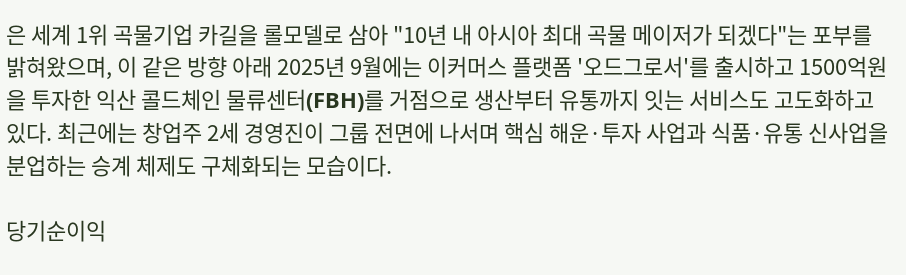은 세계 1위 곡물기업 카길을 롤모델로 삼아 "10년 내 아시아 최대 곡물 메이저가 되겠다"는 포부를 밝혀왔으며, 이 같은 방향 아래 2025년 9월에는 이커머스 플랫폼 '오드그로서'를 출시하고 1500억원을 투자한 익산 콜드체인 물류센터(FBH)를 거점으로 생산부터 유통까지 잇는 서비스도 고도화하고 있다. 최근에는 창업주 2세 경영진이 그룹 전면에 나서며 핵심 해운·투자 사업과 식품·유통 신사업을 분업하는 승계 체제도 구체화되는 모습이다.

당기순이익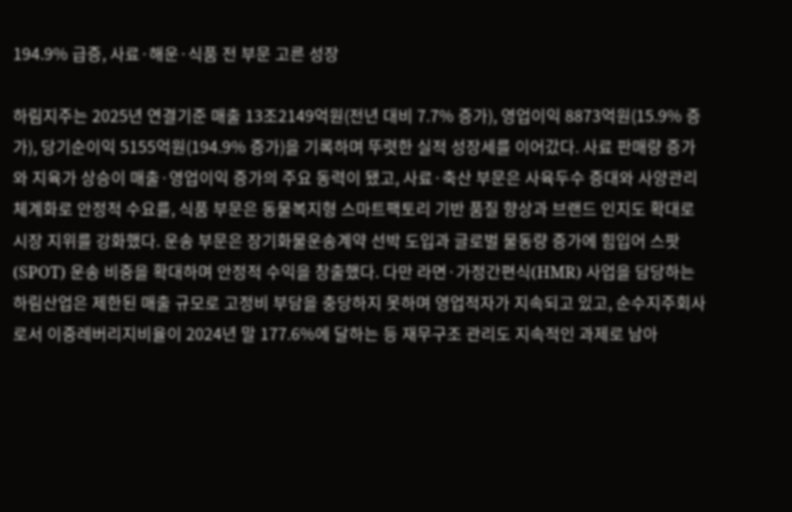194.9% 급증, 사료·해운·식품 전 부문 고른 성장

하림지주는 2025년 연결기준 매출 13조2149억원(전년 대비 7.7% 증가), 영업이익 8873억원(15.9% 증가), 당기순이익 5155억원(194.9% 증가)을 기록하며 뚜렷한 실적 성장세를 이어갔다. 사료 판매량 증가와 지육가 상승이 매출·영업이익 증가의 주요 동력이 됐고, 사료·축산 부문은 사육두수 증대와 사양관리 체계화로 안정적 수요를, 식품 부문은 동물복지형 스마트팩토리 기반 품질 향상과 브랜드 인지도 확대로 시장 지위를 강화했다. 운송 부문은 장기화물운송계약 선박 도입과 글로벌 물동량 증가에 힘입어 스팟(SPOT) 운송 비중을 확대하며 안정적 수익을 창출했다. 다만 라면·가정간편식(HMR) 사업을 담당하는 하림산업은 제한된 매출 규모로 고정비 부담을 충당하지 못하며 영업적자가 지속되고 있고, 순수지주회사로서 이중레버리지비율이 2024년 말 177.6%에 달하는 등 재무구조 관리도 지속적인 과제로 남아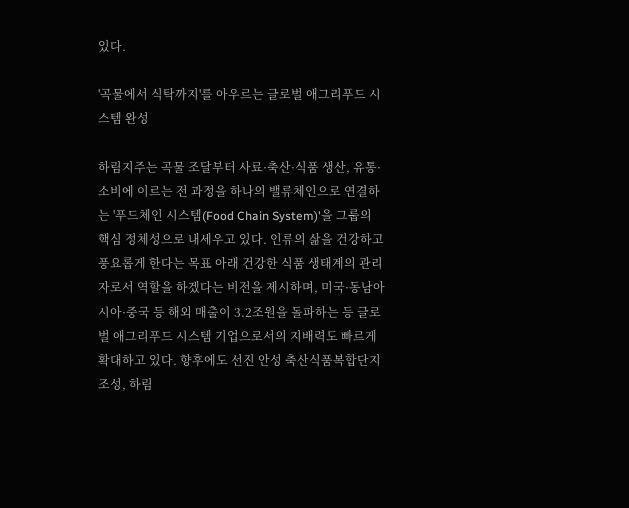있다.

'곡물에서 식탁까지'를 아우르는 글로벌 애그리푸드 시스템 완성

하림지주는 곡물 조달부터 사료·축산·식품 생산, 유통·소비에 이르는 전 과정을 하나의 밸류체인으로 연결하는 '푸드체인 시스템(Food Chain System)'을 그룹의 핵심 정체성으로 내세우고 있다. 인류의 삶을 건강하고 풍요롭게 한다는 목표 아래 건강한 식품 생태계의 관리자로서 역할을 하겠다는 비전을 제시하며, 미국·동남아시아·중국 등 해외 매출이 3.2조원을 돌파하는 등 글로벌 애그리푸드 시스템 기업으로서의 지배력도 빠르게 확대하고 있다. 향후에도 선진 안성 축산식품복합단지 조성, 하림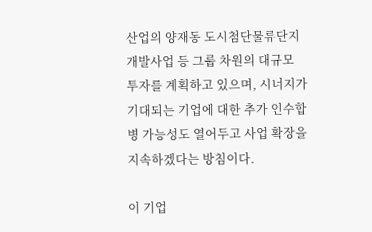산업의 양재동 도시첨단물류단지 개발사업 등 그룹 차원의 대규모 투자를 계획하고 있으며, 시너지가 기대되는 기업에 대한 추가 인수합병 가능성도 열어두고 사업 확장을 지속하겠다는 방침이다.

이 기업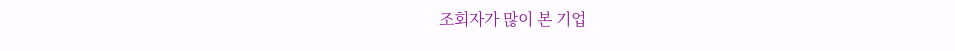조회자가 많이 본 기업